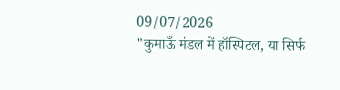09/07/2026
"कुमाऊँ मंडल में हॉस्पिटल, या सिर्फ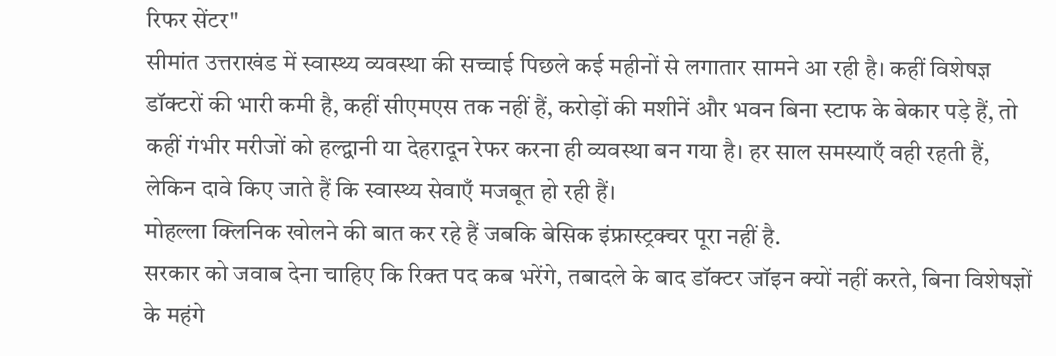रिफर सेंटर"
सीमांत उत्तराखंड में स्वास्थ्य व्यवस्था की सच्चाई पिछले कई महीनों से लगातार सामने आ रही है। कहीं विशेषज्ञ डॉक्टरों की भारी कमी है, कहीं सीएमएस तक नहीं हैं, करोड़ों की मशीनें और भवन बिना स्टाफ के बेकार पड़े हैं, तो कहीं गंभीर मरीजों को हल्द्वानी या देहरादून रेफर करना ही व्यवस्था बन गया है। हर साल समस्याएँ वही रहती हैं, लेकिन दावे किए जाते हैं कि स्वास्थ्य सेवाएँ मजबूत हो रही हैं।
मोहल्ला क्लिनिक खोलने की बात कर रहे हैं जबकि बेसिक इंफ्रास्ट्रक्चर पूरा नहीं है.
सरकार को जवाब देना चाहिए कि रिक्त पद कब भरेंगे, तबादले के बाद डॉक्टर जॉइन क्यों नहीं करते, बिना विशेषज्ञों के महंगे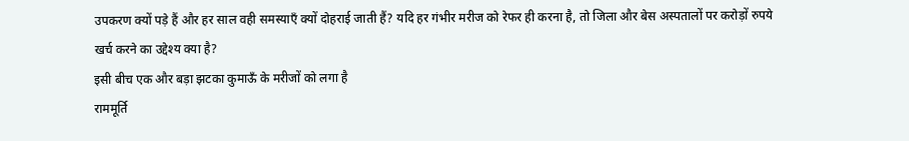उपकरण क्यों पड़े हैं और हर साल वही समस्याएँ क्यों दोहराई जाती हैं? यदि हर गंभीर मरीज को रेफर ही करना है, तो जिला और बेस अस्पतालों पर करोड़ों रुपये खर्च करने का उद्देश्य क्या है?
इसी बीच एक और बड़ा झटका कुमाऊँ के मरीजों को लगा है
राममूर्ति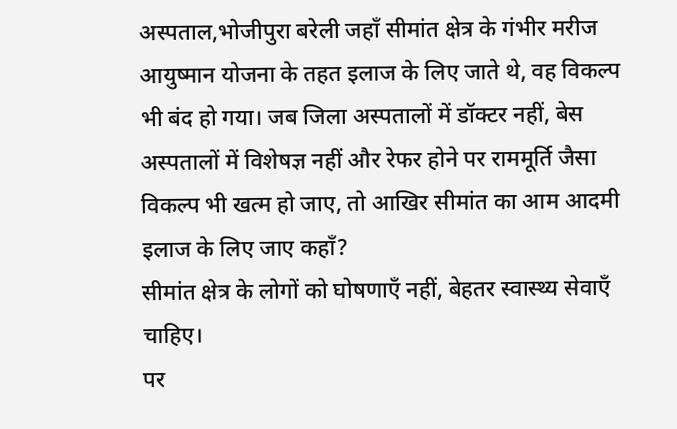अस्पताल,भोजीपुरा बरेली जहाँ सीमांत क्षेत्र के गंभीर मरीज आयुष्मान योजना के तहत इलाज के लिए जाते थे, वह विकल्प भी बंद हो गया। जब जिला अस्पतालों में डॉक्टर नहीं, बेस अस्पतालों में विशेषज्ञ नहीं और रेफर होने पर राममूर्ति जैसा विकल्प भी खत्म हो जाए, तो आखिर सीमांत का आम आदमी इलाज के लिए जाए कहाँ?
सीमांत क्षेत्र के लोगों को घोषणाएँ नहीं, बेहतर स्वास्थ्य सेवाएँ चाहिए।
पर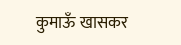कुमाऊँ खासकर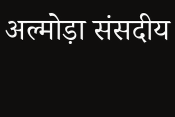अल्मोड़ा संसदीय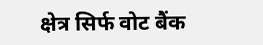क्षेत्र सिर्फ वोट बैंक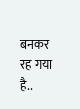बनकर रह गया है..